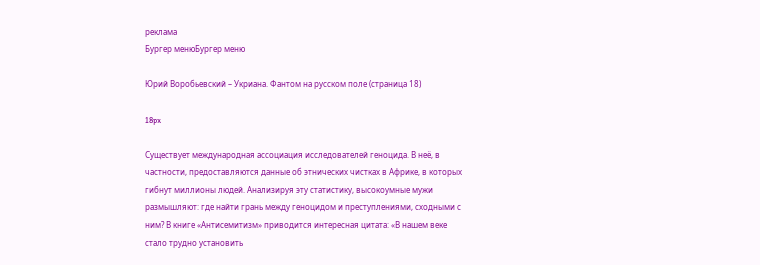реклама
Бургер менюБургер меню

Юрий Воробьевский – Укриана. Фантом на русском поле (страница 18)

18px

Существует международная ассоциация исследователей геноцида. В неё, в частности, предоставляются данные об этнических чистках в Африке, в которых гибнут миллионы людей. Анализируя эту статистику, высокоумные мужи размышляют: где найти грань между геноцидом и преступлениями, сходными с ним? В книге «Антисемитизм» приводится интересная цитата: «В нашем веке стало трудно установить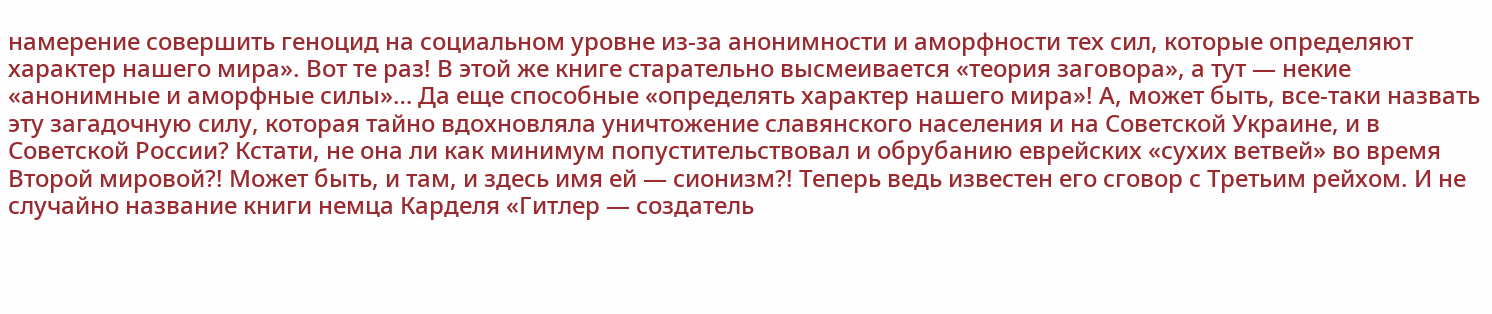намерение совершить геноцид на социальном уровне из-за анонимности и аморфности тех сил, которые определяют характер нашего мира». Вот те раз! В этой же книге старательно высмеивается «теория заговора», а тут — некие «анонимные и аморфные силы»… Да еще способные «определять характер нашего мира»! А, может быть, все-таки назвать эту загадочную силу, которая тайно вдохновляла уничтожение славянского населения и на Советской Украине, и в Советской России? Кстати, не она ли как минимум попустительствовал и обрубанию еврейских «сухих ветвей» во время Второй мировой?! Может быть, и там, и здесь имя ей — сионизм?! Теперь ведь известен его сговор с Третьим рейхом. И не случайно название книги немца Карделя «Гитлер — создатель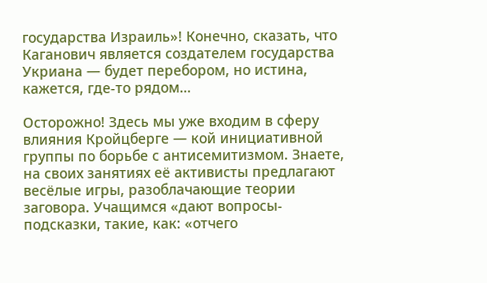государства Израиль»! Конечно, сказать, что Каганович является создателем государства Укриана — будет перебором, но истина, кажется, где-то рядом…

Осторожно! Здесь мы уже входим в сферу влияния Кройцберге — кой инициативной группы по борьбе с антисемитизмом. Знаете, на своих занятиях её активисты предлагают весёлые игры, разоблачающие теории заговора. Учащимся «дают вопросы-подсказки, такие, как: «отчего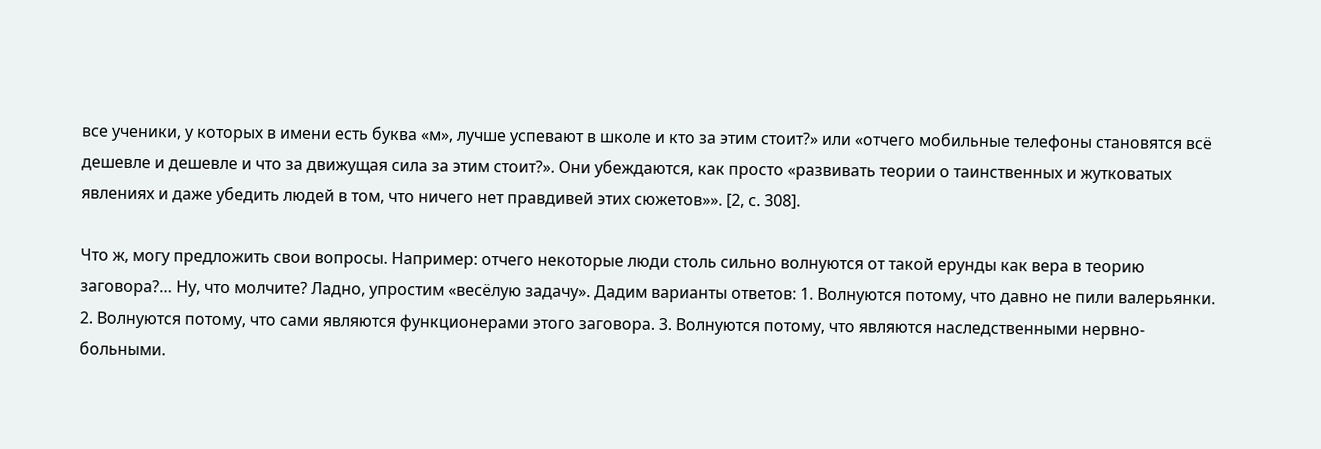все ученики, у которых в имени есть буква «м», лучше успевают в школе и кто за этим стоит?» или «отчего мобильные телефоны становятся всё дешевле и дешевле и что за движущая сила за этим стоит?». Они убеждаются, как просто «развивать теории о таинственных и жутковатых явлениях и даже убедить людей в том, что ничего нет правдивей этих сюжетов»». [2, с. 308].

Что ж, могу предложить свои вопросы. Например: отчего некоторые люди столь сильно волнуются от такой ерунды как вера в теорию заговора?… Ну, что молчите? Ладно, упростим «весёлую задачу». Дадим варианты ответов: 1. Волнуются потому, что давно не пили валерьянки. 2. Волнуются потому, что сами являются функционерами этого заговора. 3. Волнуются потому, что являются наследственными нервно-больными.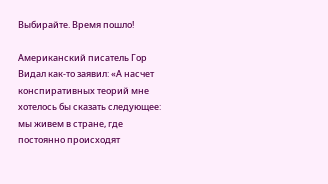Выбирайте. Время пошло!

Американский писатель Гор Видал как-то заявил: «А насчет конспиративных теорий мне хотелось бы сказать следующее: мы живем в стране, где постоянно происходят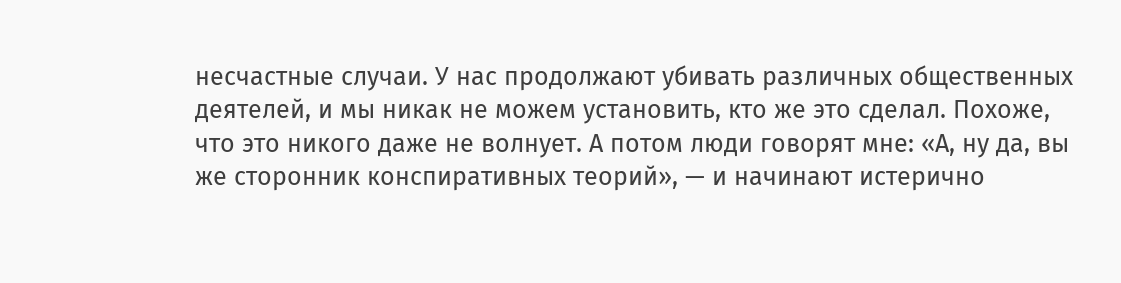несчастные случаи. У нас продолжают убивать различных общественных деятелей, и мы никак не можем установить, кто же это сделал. Похоже, что это никого даже не волнует. А потом люди говорят мне: «А, ну да, вы же сторонник конспиративных теорий», — и начинают истерично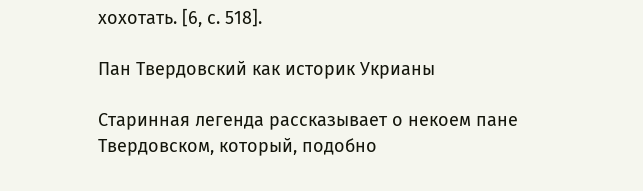хохотать. [6, с. 518].

Пан Твердовский как историк Укрианы

Старинная легенда рассказывает о некоем пане Твердовском, который, подобно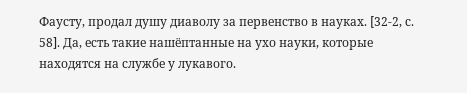Фаусту, продал душу диаволу за первенство в науках. [32-2, с. 58]. Да, есть такие нашёптанные на ухо науки, которые находятся на службе у лукавого.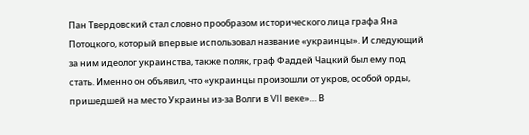Пан Твердовский стал словно прообразом исторического лица графа Яна Потоцкого, который впервые использовал название «украинцы». И следующий за ним идеолог украинства, также поляк, граф Фаддей Чацкий был ему под стать. Именно он объявил, что «украинцы произошли от укров, особой орды, пришедшей на место Украины из-за Волги в VII веке»… В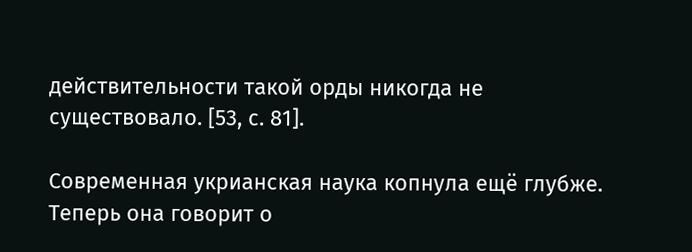действительности такой орды никогда не существовало. [53, с. 81].

Современная укрианская наука копнула ещё глубже. Теперь она говорит о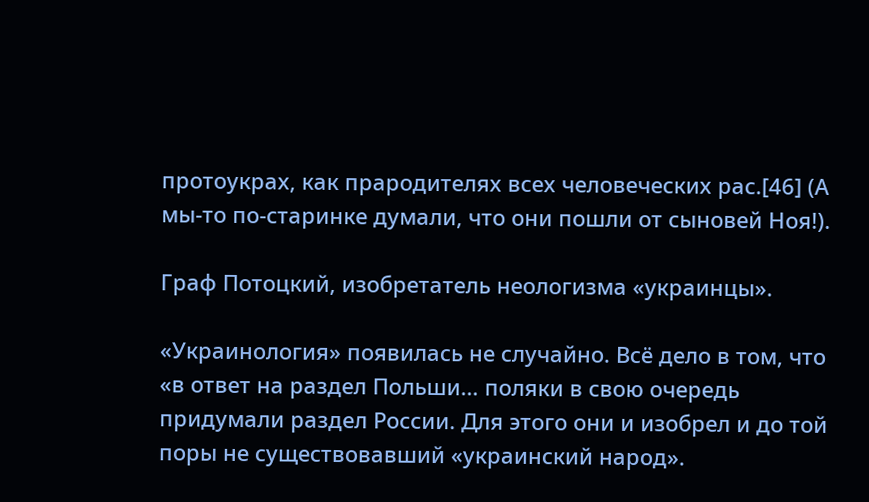протоукрах, как прародителях всех человеческих рас.[46] (А мы-то по-старинке думали, что они пошли от сыновей Ноя!).

Граф Потоцкий, изобретатель неологизма «украинцы».

«Украинология» появилась не случайно. Всё дело в том, что «в ответ на раздел Польши… поляки в свою очередь придумали раздел России. Для этого они и изобрел и до той поры не существовавший «украинский народ».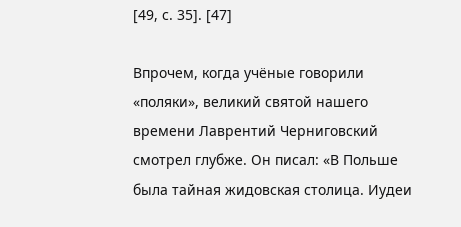[49, с. 35]. [47]

Впрочем, когда учёные говорили «поляки», великий святой нашего времени Лаврентий Черниговский смотрел глубже. Он писал: «В Польше была тайная жидовская столица. Иудеи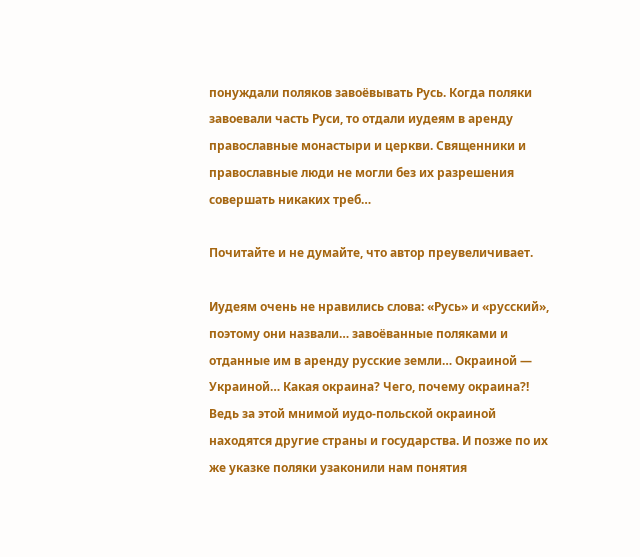понуждали поляков завоёвывать Русь. Когда поляки завоевали часть Руси, то отдали иудеям в аренду православные монастыри и церкви. Священники и православные люди не могли без их разрешения совершать никаких треб…

Почитайте и не думайте, что автор преувеличивает.

Иудеям очень не нравились слова: «Русь» и «русский», поэтому они назвали… завоёванные поляками и отданные им в аренду русские земли… Окраиной — Украиной… Какая окраина? Чего, почему окраина?! Ведь за этой мнимой иудо-польской окраиной находятся другие страны и государства. И позже по их же указке поляки узаконили нам понятия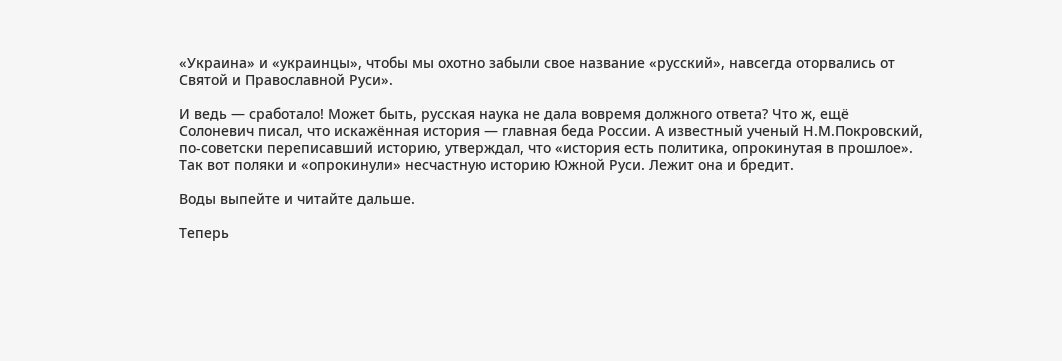«Украина» и «украинцы», чтобы мы охотно забыли свое название «русский», навсегда оторвались от Святой и Православной Руси».

И ведь — сработало! Может быть, русская наука не дала вовремя должного ответа? Что ж, ещё Солоневич писал, что искажённая история — главная беда России. А известный ученый Н.М.Покровский, по-советски переписавший историю, утверждал, что «история есть политика, опрокинутая в прошлое». Так вот поляки и «опрокинули» несчастную историю Южной Руси. Лежит она и бредит.

Воды выпейте и читайте дальше.

Теперь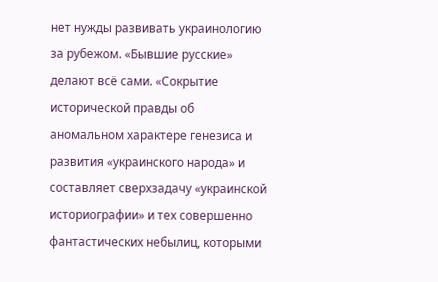нет нужды развивать украинологию за рубежом. «Бывшие русские» делают всё сами. «Сокрытие исторической правды об аномальном характере генезиса и развития «украинского народа» и составляет сверхзадачу «украинской историографии» и тех совершенно фантастических небылиц, которыми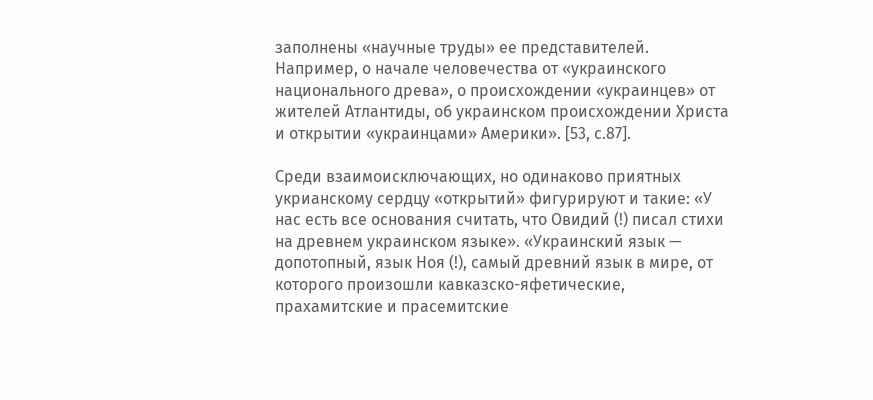заполнены «научные труды» ее представителей. Например, о начале человечества от «украинского национального древа», о происхождении «украинцев» от жителей Атлантиды, об украинском происхождении Христа и открытии «украинцами» Америки». [53, с.87].

Среди взаимоисключающих, но одинаково приятных укрианскому сердцу «открытий» фигурируют и такие: «У нас есть все основания считать, что Овидий (!) писал стихи на древнем украинском языке». «Украинский язык — допотопный, язык Ноя (!), самый древний язык в мире, от которого произошли кавказско-яфетические, прахамитские и прасемитские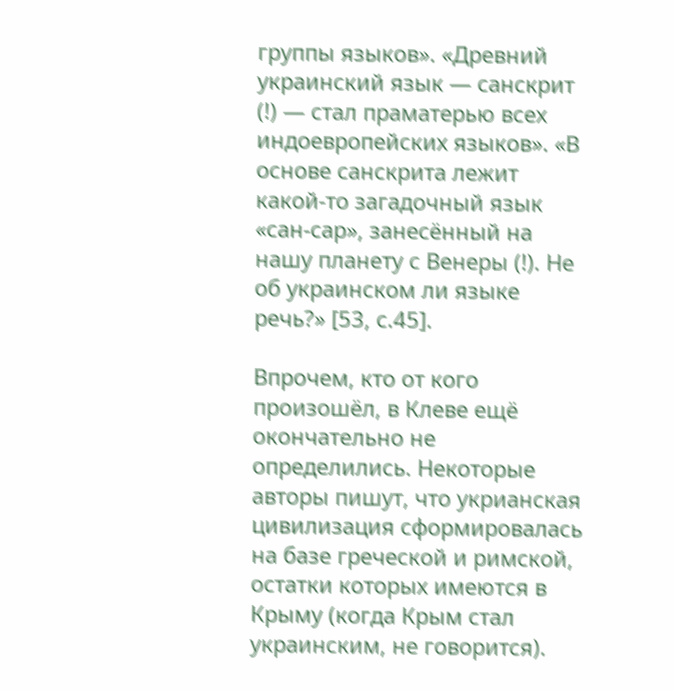группы языков». «Древний украинский язык — санскрит (!) — стал праматерью всех индоевропейских языков». «В основе санскрита лежит какой-то загадочный язык «сан-сар», занесённый на нашу планету с Венеры (!). Не об украинском ли языке речь?» [53, с.45].

Впрочем, кто от кого произошёл, в Клеве ещё окончательно не определились. Некоторые авторы пишут, что укрианская цивилизация сформировалась на базе греческой и римской, остатки которых имеются в Крыму (когда Крым стал украинским, не говорится).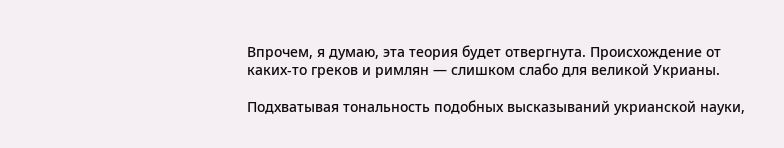Впрочем, я думаю, эта теория будет отвергнута. Происхождение от каких-то греков и римлян — слишком слабо для великой Укрианы.

Подхватывая тональность подобных высказываний укрианской науки,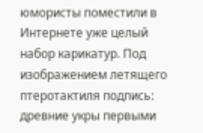юмористы поместили в Интернете уже целый набор карикатур. Под изображением летящего птеротактиля подпись: древние укры первыми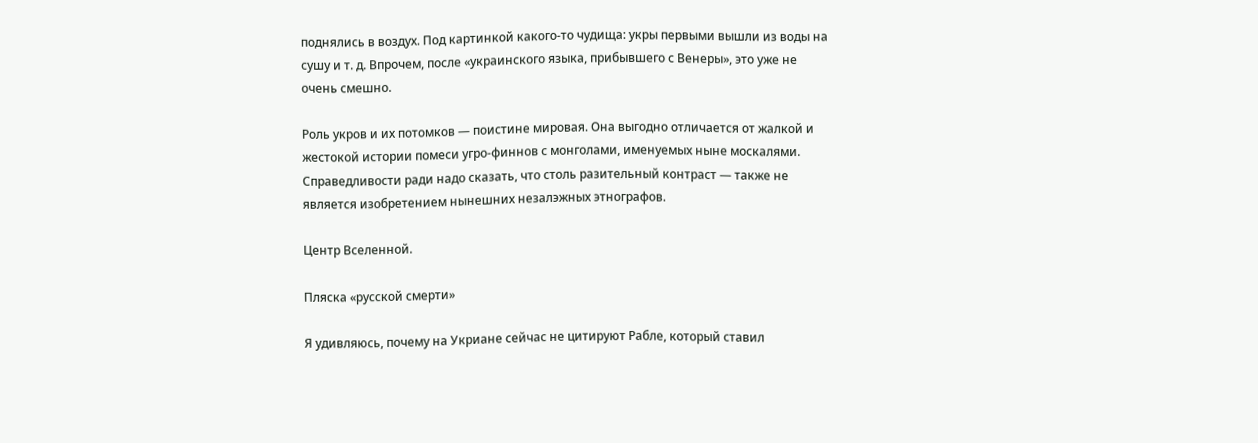поднялись в воздух. Под картинкой какого-то чудища: укры первыми вышли из воды на сушу и т. д. Впрочем, после «украинского языка, прибывшего с Венеры», это уже не очень смешно.

Роль укров и их потомков — поистине мировая. Она выгодно отличается от жалкой и жестокой истории помеси угро-финнов с монголами, именуемых ныне москалями. Справедливости ради надо сказать, что столь разительный контраст — также не является изобретением нынешних незалэжных этнографов.

Центр Вселенной.

Пляска «русской смерти»

Я удивляюсь, почему на Укриане сейчас не цитируют Рабле, который ставил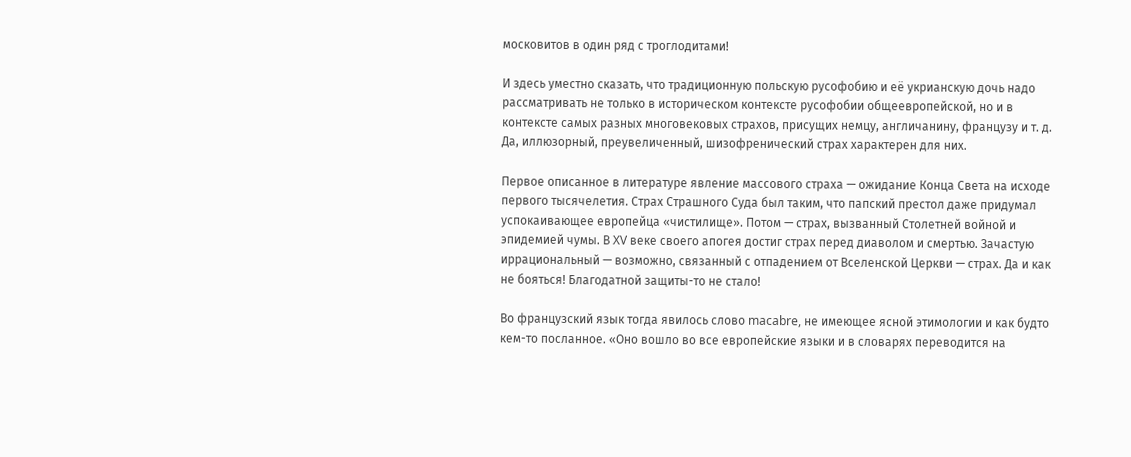московитов в один ряд с троглодитами!

И здесь уместно сказать, что традиционную польскую русофобию и её укрианскую дочь надо рассматривать не только в историческом контексте русофобии общеевропейской, но и в контексте самых разных многовековых страхов, присущих немцу, англичанину, французу и т. д. Да, иллюзорный, преувеличенный, шизофренический страх характерен для них.

Первое описанное в литературе явление массового страха — ожидание Конца Света на исходе первого тысячелетия. Страх Страшного Суда был таким, что папский престол даже придумал успокаивающее европейца «чистилище». Потом — страх, вызванный Столетней войной и эпидемией чумы. В XV веке своего апогея достиг страх перед диаволом и смертью. Зачастую иррациональный — возможно, связанный с отпадением от Вселенской Церкви — страх. Да и как не бояться! Благодатной защиты-то не стало!

Во французский язык тогда явилось слово macabre, не имеющее ясной этимологии и как будто кем-то посланное. «Оно вошло во все европейские языки и в словарях переводится на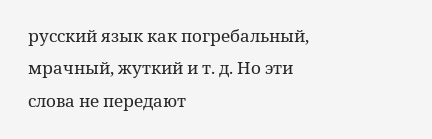русский язык как погребальный, мрачный, жуткий и т. д. Но эти слова не передают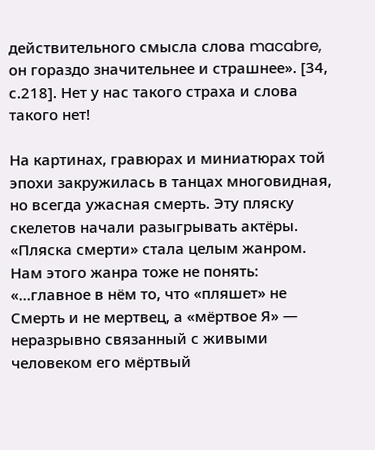действительного смысла слова macabre, он гораздо значительнее и страшнее». [34, с.218]. Нет у нас такого страха и слова такого нет!

На картинах, гравюрах и миниатюрах той эпохи закружилась в танцах многовидная, но всегда ужасная смерть. Эту пляску скелетов начали разыгрывать актёры. «Пляска смерти» стала целым жанром. Нам этого жанра тоже не понять: «…главное в нём то, что «пляшет» не Смерть и не мертвец, а «мёртвое Я» — неразрывно связанный с живыми человеком его мёртвый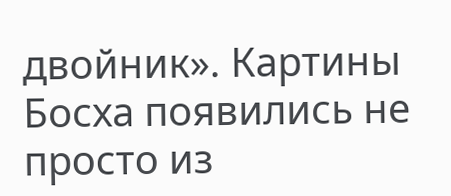двойник». Картины Босха появились не просто из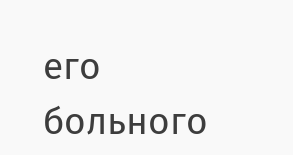его больного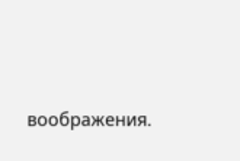воображения.